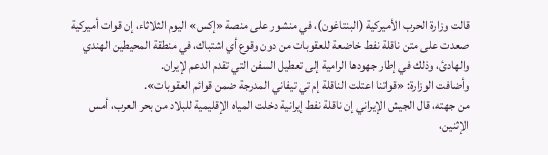قالت وزارة الحرب الأميركية (البنتاغون)، في منشور على منصة «إكس» اليوم الثلاثاء، إن قوات أميركية صعدت على متن ناقلة نفط خاضعة للعقوبات من دون وقوع أي اشتباك، في منطقة المحيطين الهندي والهادئ، وذلك في إطار جهودها الرامية إلى تعطيل السفن التي تقدم الدعم لإيران.
وأضافت الوزارة: «قواتنا اعتلت الناقلة إم تي تيفاني المدرجة ضمن قوائم العقوبات».
من جهته، قال الجيش الإيراني إن ناقلة نفط إيرانية دخلت المياه الإقليمية للبلاد من بحر العرب، أمس الإثنين،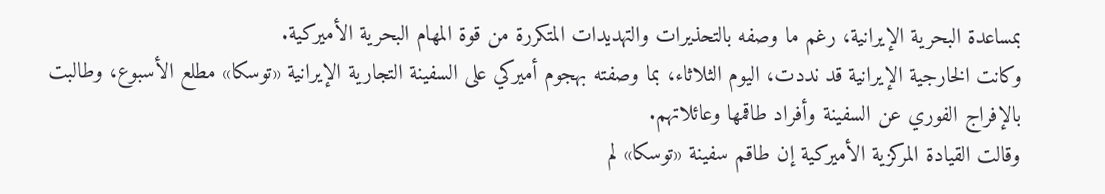بمساعدة البحرية الإيرانية، رغم ما وصفه بالتحذيرات والتهديدات المتكررة من قوة المهام البحرية الأميركية.
وكانت الخارجية الإيرانية قد نددت، اليوم الثلاثاء، بما وصفته بهجوم أميركي على السفينة التجارية الإيرانية «توسكا» مطلع الأسبوع، وطالبت بالإفراج الفوري عن السفينة وأفراد طاقمها وعائلاتهم.
وقالت القيادة المركزية الأميركية إن طاقم سفينة «توسكا» لم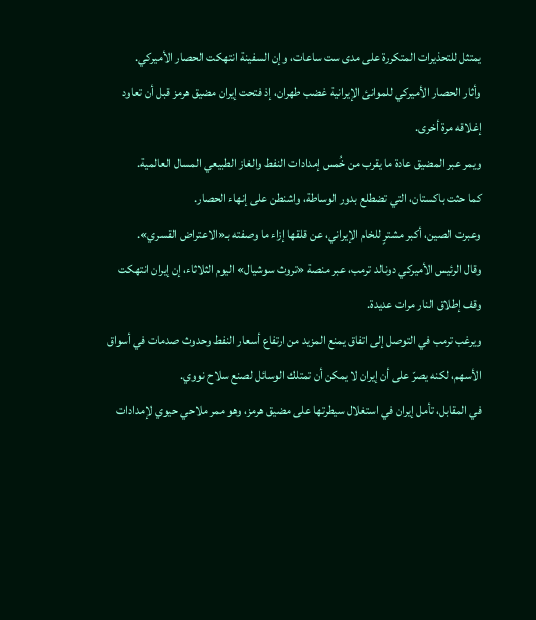يمتثل للتحذيرات المتكررة على مدى ست ساعات، وإن السفينة انتهكت الحصار الأميركي.
وأثار الحصار الأميركي للموانئ الإيرانية غضب طهران، إذ فتحت إيران مضيق هرمز قبل أن تعاود إغلاقه مرة أخرى.
ويمر عبر المضيق عادة ما يقرب من خُمس إمدادات النفط والغاز الطبيعي المسال العالمية.
كما حثت باكستان، التي تضطلع بدور الوساطة، واشنطن على إنهاء الحصار.
وعبرت الصين، أكبر مشترٍ للخام الإيراني، عن قلقها إزاء ما وصفته بـ«الاعتراض القسري».
وقال الرئيس الأميركي دونالد ترمب، عبر منصة «تروث سوشيال» اليوم الثلاثاء، إن إيران انتهكت وقف إطلاق النار مرات عديدة.
ويرغب ترمب في التوصل إلى اتفاق يمنع المزيد من ارتفاع أسعار النفط وحدوث صدمات في أسواق الأسهم، لكنه يصرّ على أن إيران لا يمكن أن تمتلك الوسائل لصنع سلاح نووي.
في المقابل، تأمل إيران في استغلال سيطرتها على مضيق هرمز، وهو ممر ملاحي حيوي لإمدادات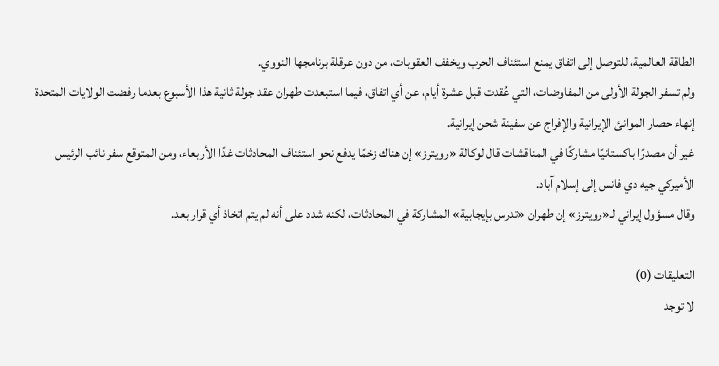الطاقة العالمية، للتوصل إلى اتفاق يمنع استئناف الحرب ويخفف العقوبات، من دون عرقلة برنامجها النووي.
ولم تسفر الجولة الأولى من المفاوضات، التي عُقدت قبل عشرة أيام، عن أي اتفاق، فيما استبعدت طهران عقد جولة ثانية هذا الأسبوع بعدما رفضت الولايات المتحدة إنهاء حصار الموانئ الإيرانية والإفراج عن سفينة شحن إيرانية.
غير أن مصدرًا باكستانيًا مشاركًا في المناقشات قال لوكالة «رويترز» إن هناك زخمًا يدفع نحو استئناف المحادثات غدًا الأربعاء، ومن المتوقع سفر نائب الرئيس الأميركي جيه دي فانس إلى إسلام آباد.
وقال مسؤول إيراني لـ«رويترز» إن طهران «تدرس بإيجابية» المشاركة في المحادثات، لكنه شدد على أنه لم يتم اتخاذ أي قرار بعد.

التعليقات (0)
لا توجد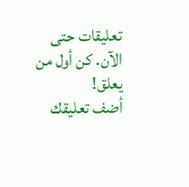تعليقات حتى الآن. كن أول من يعلق!
أضف تعليقك